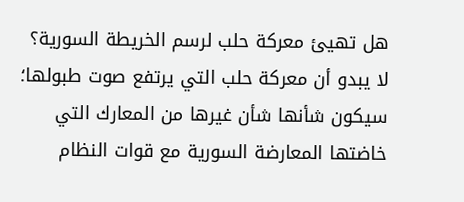هل تهيئ معركة حلب لرسم الخريطة السورية؟
لا يبدو أن معركة حلب التي يرتفع صوت طبولها؛ سيكون شأنها شأن غيرها من المعارك التي خاضتها المعارضة السورية مع قوات النظام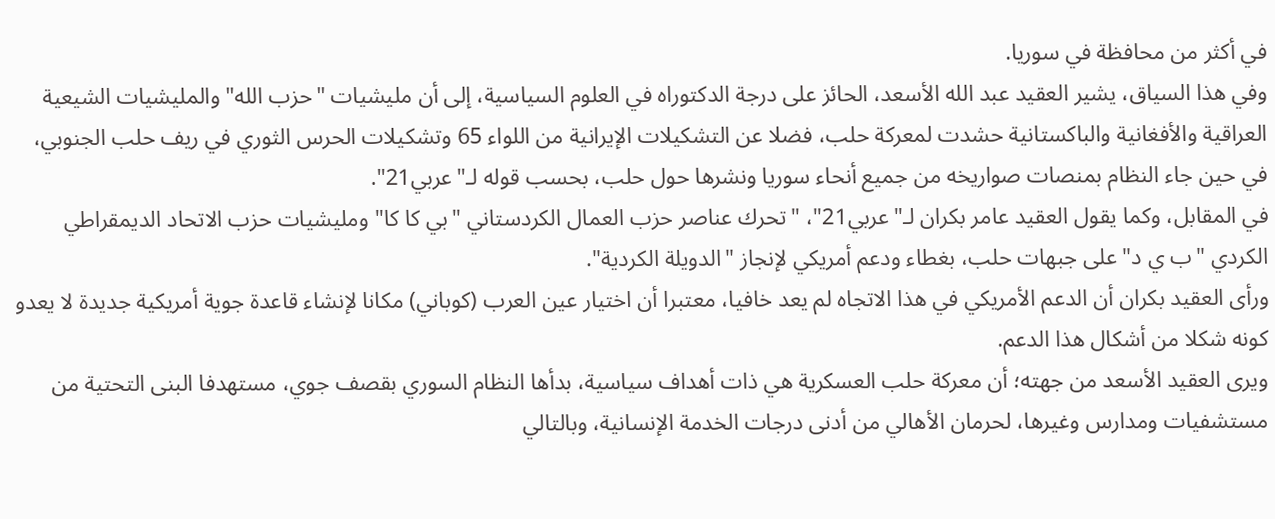في أكثر من محافظة في سوريا.
وفي هذا السياق، يشير العقيد عبد الله الأسعد، الحائز على درجة الدكتوراه في العلوم السياسية، إلى أن مليشيات "حزب الله" والمليشيات الشيعية العراقية والأفغانية والباكستانية حشدت لمعركة حلب، فضلا عن التشكيلات الإيرانية من اللواء 65 وتشكيلات الحرس الثوري في ريف حلب الجنوبي، في حين جاء النظام بمنصات صواريخه من جميع أنحاء سوريا ونشرها حول حلب، بحسب قوله لـ"عربي21".
في المقابل، وكما يقول العقيد عامر بكران لـ"عربي21"، "تحرك عناصر حزب العمال الكردستاني "بي كا كا" ومليشيات حزب الاتحاد الديمقراطي الكردي "ب ي د" على جبهات حلب، بغطاء ودعم أمريكي لإنجاز "الدويلة الكردية".
ورأى العقيد بكران أن الدعم الأمريكي في هذا الاتجاه لم يعد خافيا، معتبرا أن اختيار عين العرب (كوباني) مكانا لإنشاء قاعدة جوية أمريكية جديدة لا يعدو كونه شكلا من أشكال هذا الدعم.
ويرى العقيد الأسعد من جهته؛ أن معركة حلب العسكرية هي ذات أهداف سياسية، بدأها النظام السوري بقصف جوي، مستهدفا البنى التحتية من مستشفيات ومدارس وغيرها، لحرمان الأهالي من أدنى درجات الخدمة الإنسانية، وبالتالي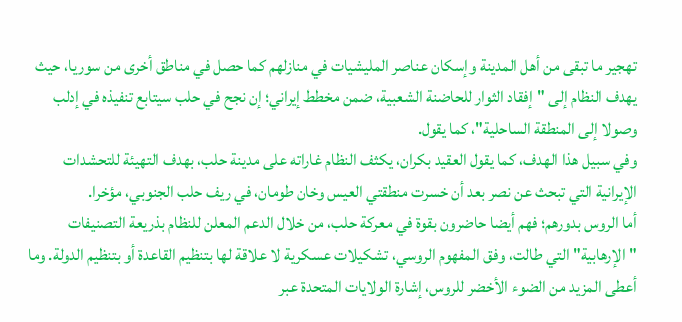تهجير ما تبقى من أهل المدينة وإسكان عناصر المليشيات في منازلهم كما حصل في مناطق أخرى من سوريا، حيث يهدف النظام إلى "إفقاد الثوار للحاضنة الشعبية، ضمن مخطط إيراني؛ إن نجح في حلب سيتابع تنفيذه في إدلب وصولا إلى المنطقة الساحلية"، كما يقول.
وفي سبيل هذا الهدف، كما يقول العقيد بكران، يكثف النظام غاراته على مدينة حلب، بهدف التهيئة للتحشدات الإيرانية التي تبحث عن نصر بعد أن خسرت منطقتي العيس وخان طومان، في ريف حلب الجنوبي، مؤخرا.
أما الروس بدورهم؛ فهم أيضا حاضرون بقوة في معركة حلب، من خلال الدعم المعلن للنظام بذريعة التصنيفات "الإرهابية" التي طالت، وفق المفهوم الروسي، تشكيلات عسكرية لا علاقة لها بتنظيم القاعدة أو بتنظيم الدولة. وما أعطى المزيد من الضوء الأخضر للروس، إشارة الولايات المتحدة عبر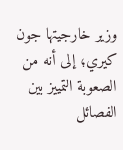وزير خارجيتها جون كيري؛ إلى أنه من الصعوبة التمييز بين الفصائل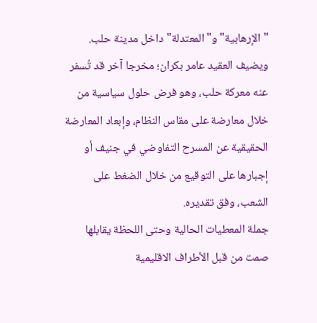"الإرهابية" و"المعتدلة" داخل مدينة حلب.
ويضيف العقيد عامر بكران؛ مخرجا آخر قد تُسفر عنه معركة حلب، وهو فرض حلول سياسية من خلال معارضة على مقاس النظام، وإبعاد المعارضة الحقيقية عن المسرح التفاوضي في جنيف أو إجبارها على التوقيع من خلال الضغط على الشعب، وفق تقديره.
جملة المعطيات الحالية وحتى اللحظة يقابلها صمت من قبل الأطراف الاقليمية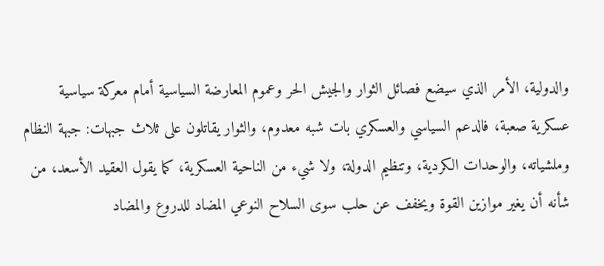والدولية، الأمر الذي سيضع فصائل الثوار والجيش الحر وعموم المعارضة السياسية أمام معركة سياسية عسكرية صعبة، فالدعم السياسي والعسكري بات شبه معدوم، والثوار يقاتلون على ثلاث جبهات: جبهة النظام وملشياته، والوحدات الكردية، وتنظيم الدولة، ولا شيء من الناحية العسكرية، كما يقول العقيد الأسعد، من شأنه أن يغير موازين القوة ويخفف عن حلب سوى السلاح النوعي المضاد للدروع والمضاد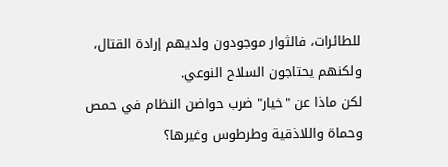للطائرات، فالثوار موجودون ولديهم إرادة القتال، ولكنهم يحتاجون السلاح النوعي.
لكن ماذا عن "خيار" ضرب حواضن النظام في حمص وحماة واللاذقية وطرطوس وغيرها؟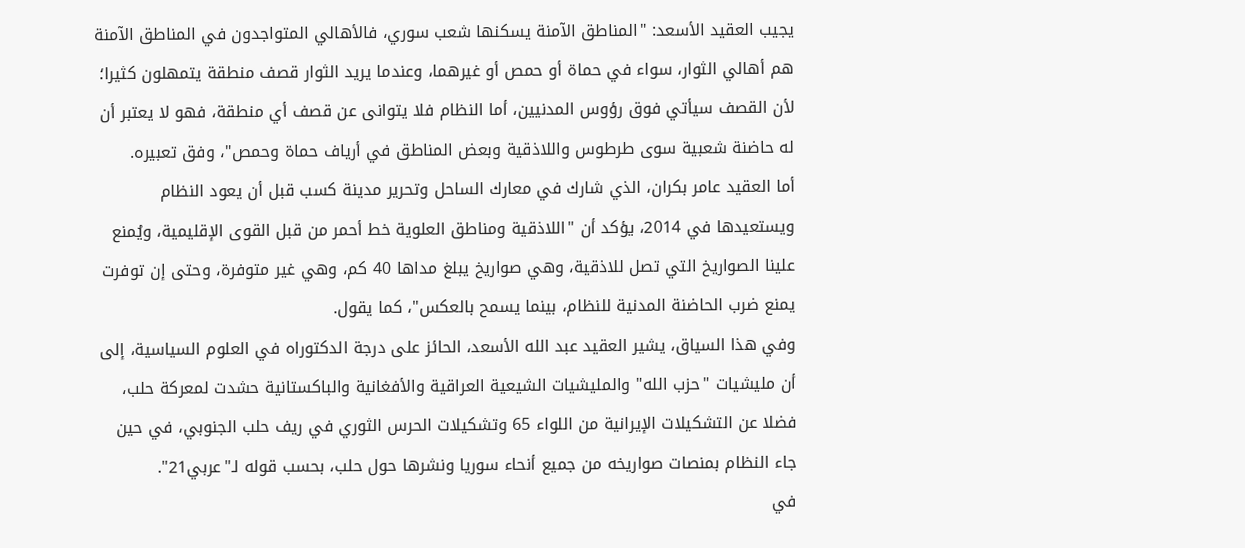يجيب العقيد الأسعد: "المناطق الآمنة يسكنها شعب سوري، فالأهالي المتواجدون في المناطق الآمنة هم أهالي الثوار، سواء في حماة أو حمص أو غيرهما، وعندما يريد الثوار قصف منطقة يتمهلون كثيرا؛ لأن القصف سيأتي فوق رؤوس المدنيين، أما النظام فلا يتوانى عن قصف أي منطقة، فهو لا يعتبر أن له حاضنة شعبية سوى طرطوس واللاذقية وبعض المناطق في أرياف حماة وحمص"، وفق تعبيره.
أما العقيد عامر بكران، الذي شارك في معارك الساحل وتحرير مدينة كسب قبل أن يعود النظام ويستعيدها في 2014، يؤكد أن "اللاذقية ومناطق العلوية خط أحمر من قبل القوى الإقليمية، ويُمنع علينا الصواريخ التي تصل للاذقية، وهي صواريخ يبلغ مداها 40 كم، وهي غير متوفرة، وحتى إن توفرت يمنع ضرب الحاضنة المدنية للنظام، بينما يسمح بالعكس"، كما يقول.
وفي هذا السياق، يشير العقيد عبد الله الأسعد، الحائز على درجة الدكتوراه في العلوم السياسية، إلى أن مليشيات "حزب الله" والمليشيات الشيعية العراقية والأفغانية والباكستانية حشدت لمعركة حلب، فضلا عن التشكيلات الإيرانية من اللواء 65 وتشكيلات الحرس الثوري في ريف حلب الجنوبي، في حين جاء النظام بمنصات صواريخه من جميع أنحاء سوريا ونشرها حول حلب، بحسب قوله لـ"عربي21".
في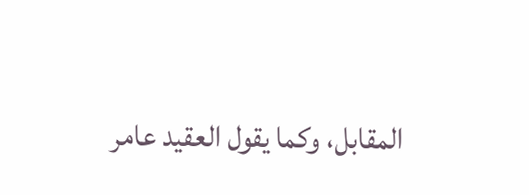المقابل، وكما يقول العقيد عامر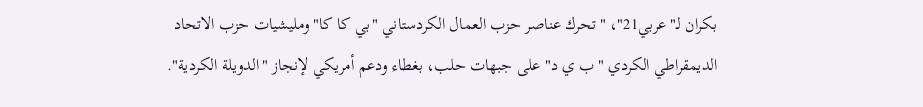بكران لـ"عربي21"، "تحرك عناصر حزب العمال الكردستاني "بي كا كا" ومليشيات حزب الاتحاد الديمقراطي الكردي "ب ي د" على جبهات حلب، بغطاء ودعم أمريكي لإنجاز "الدويلة الكردية".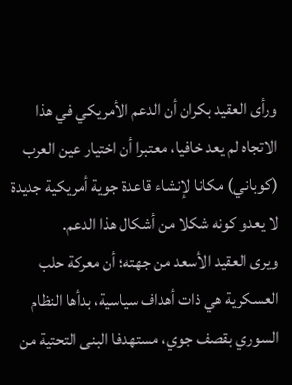ورأى العقيد بكران أن الدعم الأمريكي في هذا الاتجاه لم يعد خافيا، معتبرا أن اختيار عين العرب (كوباني) مكانا لإنشاء قاعدة جوية أمريكية جديدة لا يعدو كونه شكلا من أشكال هذا الدعم.
ويرى العقيد الأسعد من جهته؛ أن معركة حلب العسكرية هي ذات أهداف سياسية، بدأها النظام السوري بقصف جوي، مستهدفا البنى التحتية من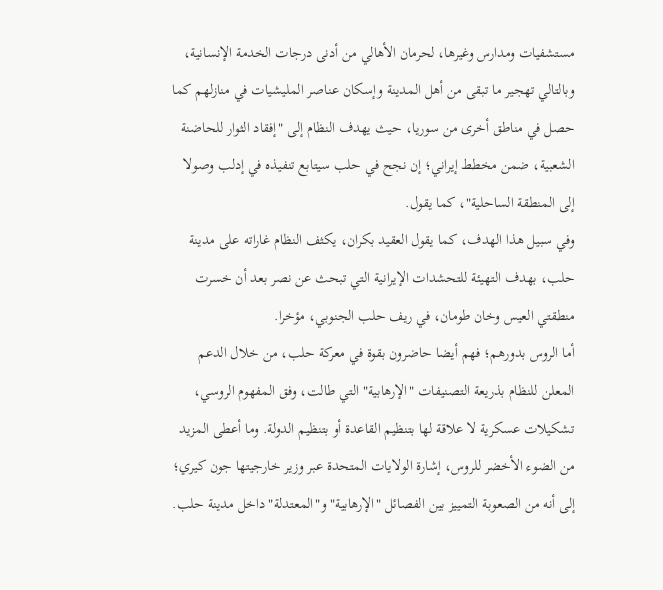مستشفيات ومدارس وغيرها، لحرمان الأهالي من أدنى درجات الخدمة الإنسانية، وبالتالي تهجير ما تبقى من أهل المدينة وإسكان عناصر المليشيات في منازلهم كما حصل في مناطق أخرى من سوريا، حيث يهدف النظام إلى "إفقاد الثوار للحاضنة الشعبية، ضمن مخطط إيراني؛ إن نجح في حلب سيتابع تنفيذه في إدلب وصولا إلى المنطقة الساحلية"، كما يقول.
وفي سبيل هذا الهدف، كما يقول العقيد بكران، يكثف النظام غاراته على مدينة حلب، بهدف التهيئة للتحشدات الإيرانية التي تبحث عن نصر بعد أن خسرت منطقتي العيس وخان طومان، في ريف حلب الجنوبي، مؤخرا.
أما الروس بدورهم؛ فهم أيضا حاضرون بقوة في معركة حلب، من خلال الدعم المعلن للنظام بذريعة التصنيفات "الإرهابية" التي طالت، وفق المفهوم الروسي، تشكيلات عسكرية لا علاقة لها بتنظيم القاعدة أو بتنظيم الدولة. وما أعطى المزيد من الضوء الأخضر للروس، إشارة الولايات المتحدة عبر وزير خارجيتها جون كيري؛ إلى أنه من الصعوبة التمييز بين الفصائل "الإرهابية" و"المعتدلة" داخل مدينة حلب.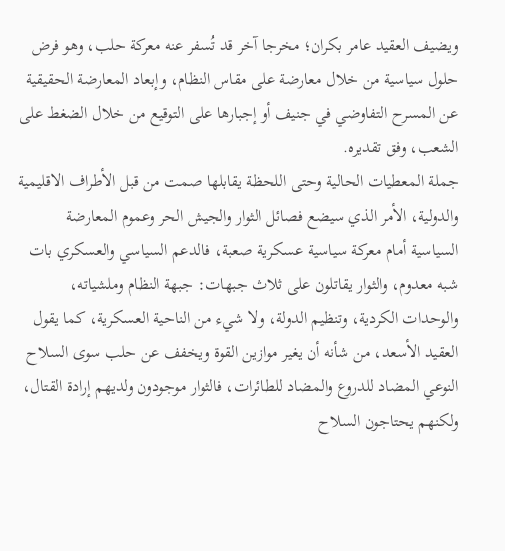ويضيف العقيد عامر بكران؛ مخرجا آخر قد تُسفر عنه معركة حلب، وهو فرض حلول سياسية من خلال معارضة على مقاس النظام، وإبعاد المعارضة الحقيقية عن المسرح التفاوضي في جنيف أو إجبارها على التوقيع من خلال الضغط على الشعب، وفق تقديره.
جملة المعطيات الحالية وحتى اللحظة يقابلها صمت من قبل الأطراف الاقليمية والدولية، الأمر الذي سيضع فصائل الثوار والجيش الحر وعموم المعارضة السياسية أمام معركة سياسية عسكرية صعبة، فالدعم السياسي والعسكري بات شبه معدوم، والثوار يقاتلون على ثلاث جبهات: جبهة النظام وملشياته، والوحدات الكردية، وتنظيم الدولة، ولا شيء من الناحية العسكرية، كما يقول العقيد الأسعد، من شأنه أن يغير موازين القوة ويخفف عن حلب سوى السلاح النوعي المضاد للدروع والمضاد للطائرات، فالثوار موجودون ولديهم إرادة القتال، ولكنهم يحتاجون السلاح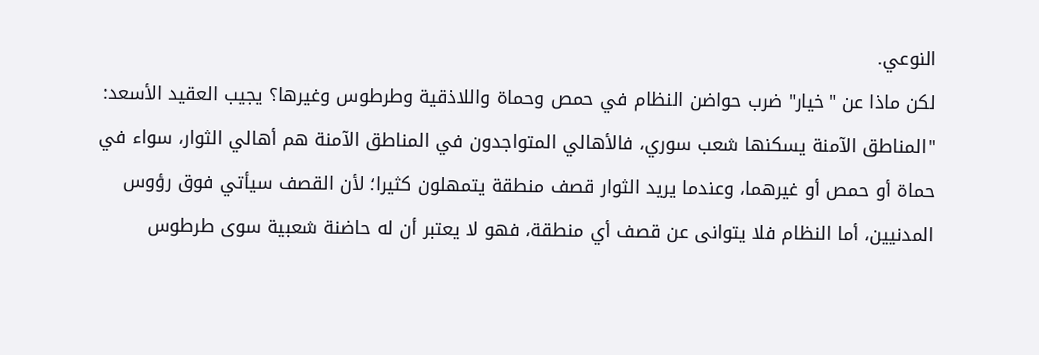النوعي.
لكن ماذا عن "خيار" ضرب حواضن النظام في حمص وحماة واللاذقية وطرطوس وغيرها؟ يجيب العقيد الأسعد: "المناطق الآمنة يسكنها شعب سوري، فالأهالي المتواجدون في المناطق الآمنة هم أهالي الثوار، سواء في حماة أو حمص أو غيرهما، وعندما يريد الثوار قصف منطقة يتمهلون كثيرا؛ لأن القصف سيأتي فوق رؤوس المدنيين، أما النظام فلا يتوانى عن قصف أي منطقة، فهو لا يعتبر أن له حاضنة شعبية سوى طرطوس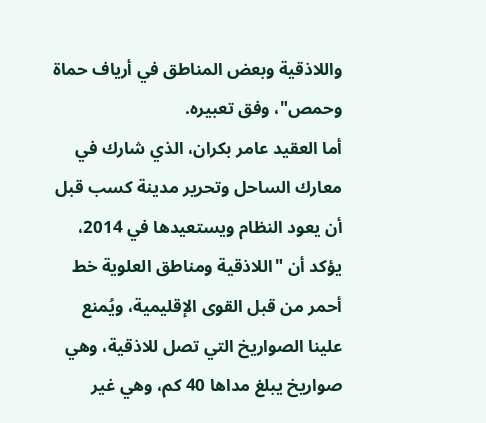واللاذقية وبعض المناطق في أرياف حماة وحمص"، وفق تعبيره.
أما العقيد عامر بكران، الذي شارك في معارك الساحل وتحرير مدينة كسب قبل أن يعود النظام ويستعيدها في 2014، يؤكد أن "اللاذقية ومناطق العلوية خط أحمر من قبل القوى الإقليمية، ويُمنع علينا الصواريخ التي تصل للاذقية، وهي صواريخ يبلغ مداها 40 كم، وهي غير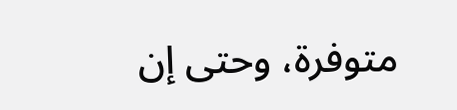متوفرة، وحتى إن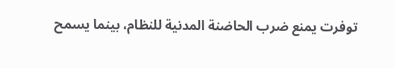توفرت يمنع ضرب الحاضنة المدنية للنظام، بينما يسمح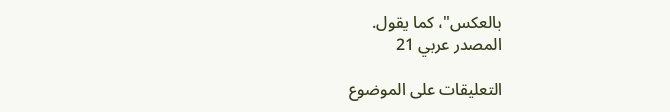بالعكس"، كما يقول.
المصدر عربي 21

التعليقات على الموضوع